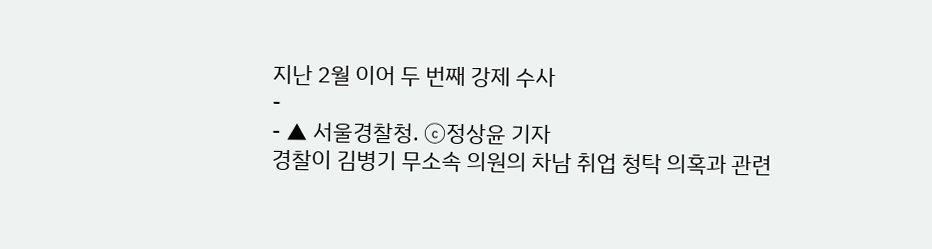지난 2월 이어 두 번째 강제 수사
-
- ▲ 서울경찰청. ⓒ정상윤 기자
경찰이 김병기 무소속 의원의 차남 취업 청탁 의혹과 관련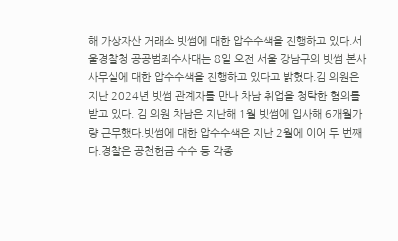해 가상자산 거래소 빗썸에 대한 압수수색을 진행하고 있다.서울경찰청 공공범죄수사대는 8일 오전 서울 강남구의 빗썸 본사 사무실에 대한 압수수색을 진행하고 있다고 밝혔다.김 의원은 지난 2024년 빗썸 관계자를 만나 차남 취업을 청탁한 혐의를 받고 있다. 김 의원 차남은 지난해 1월 빗썸에 입사해 6개월가량 근무했다.빗썸에 대한 압수수색은 지난 2월에 이어 두 번째다.경찰은 공천헌금 수수 등 각종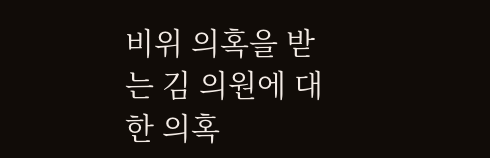비위 의혹을 받는 김 의원에 대한 의혹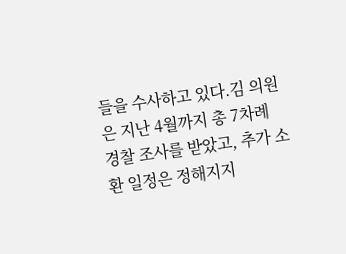들을 수사하고 있다.김 의원은 지난 4월까지 총 7차례 경찰 조사를 받았고, 추가 소환 일정은 정해지지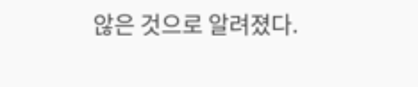않은 것으로 알려졌다.